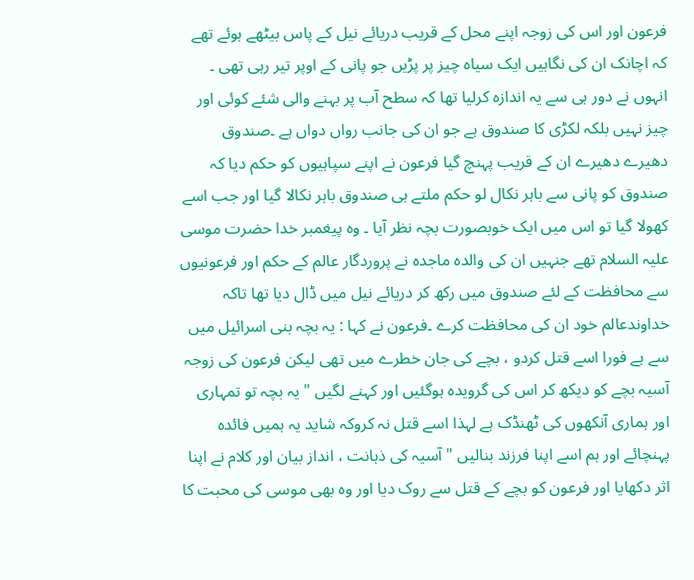فرعون اور اس کی زوجہ اپنے محل کے قریب دریائے نیل کے پاس بیٹھے ہوئے تھے کہ اچانک ان کی نگاہیں ایک سیاہ چیز پر پڑیں جو پانی کے اوپر تیر رہی تھی ۔ انہوں نے دور ہی سے یہ اندازہ کرلیا تھا کہ سطح آب پر بہنے والی شئے کوئی اور چیز نہیں بلکہ لکڑی کا صندوق ہے جو ان کی جانب رواں دواں ہے ۔صندوق دھیرے دھیرے ان کے قریب پہنچ گیا فرعون نے اپنے سپاہیوں کو حکم دیا کہ صندوق کو پانی سے باہر نکال لو حکم ملتے ہی صندوق باہر نکالا گیا اور جب اسے کھولا گیا تو اس میں ایک خوبصورت بچہ نظر آیا ۔ وہ پیغمبر خدا حضرت موسی علیہ السلام تھے جنہیں ان کی والدہ ماجدہ نے پروردگار عالم کے حکم اور فرعونیوں سے محافظت کے لئے صندوق میں رکھ کر دریائے نیل میں ڈال دیا تھا تاکہ خداوندعالم خود ان کی محافظت کرے ۔فرعون نے کہا : یہ بچہ بنی اسرائیل میں سے ہے فورا اسے قتل کردو ، بچے کی جان خطرے میں تھی لیکن فرعون کی زوجہ آسیہ بچے کو دیکھ کر اس کی گرویدہ ہوگئیں اور کہنے لگیں " یہ بچہ تو تمہاری اور ہماری آنکھوں کی ٹھنڈک ہے لہذا اسے قتل نہ کروکہ شاید یہ ہمیں فائدہ پہنچائے اور ہم اسے اپنا فرزند بنالیں " آسیہ کی ذہانت ، انداز بیان اور کلام نے اپنا اثر دکھایا اور فرعون کو بچے کے قتل سے روک دیا اور وہ بھی موسی کی محبت کا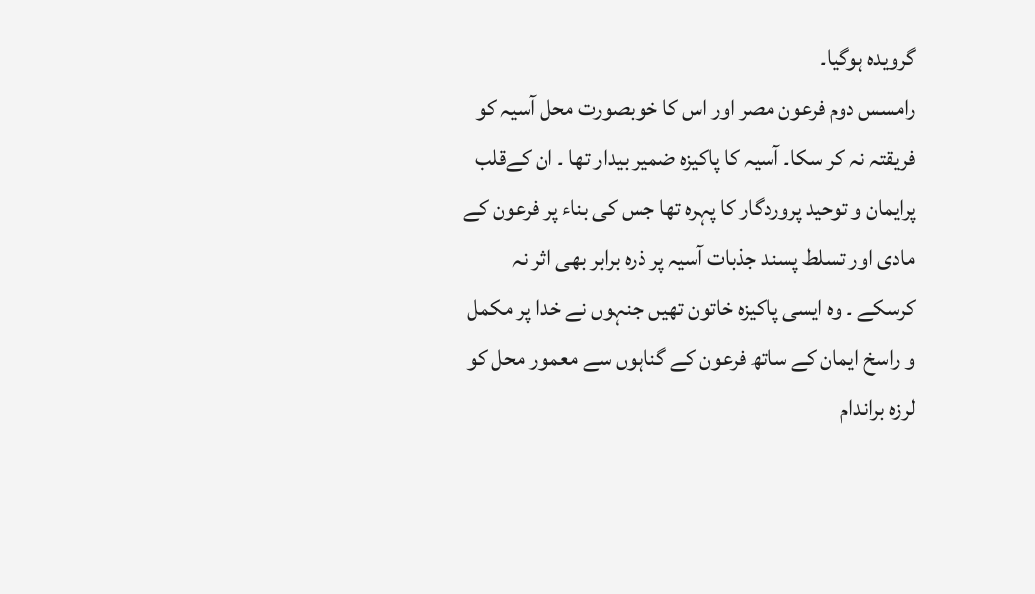گرویدہ ہوگیا۔
رامسس دوم فرعون مصر اور اس کا خوبصورت محل آسیہ کو فریقتہ نہ کر سکا۔ آسیہ کا پاکیزہ ضمیر بیدار تھا ۔ ان کےقلب پرایمان و توحید پروردگار کا پہرہ تھا جس کی بناء پر فرعون کے مادی اور تسلط پسند جذبات آسیہ پر ذرہ برابر بھی اثر نہ کرسکے ۔ وہ ایسی پاکیزہ خاتون تھیں جنہوں نے خدا پر مکمل و راسخ ایمان کے ساتھ فرعون کے گناہوں سے معمور محل کو لرزہ براندام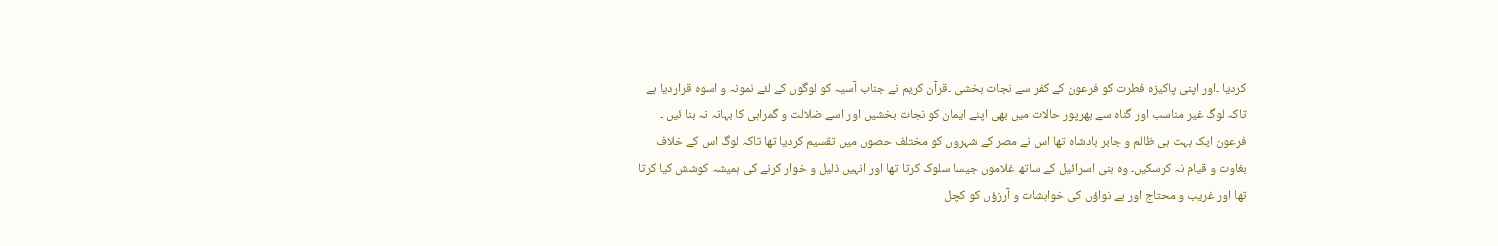کردیا ۔اور اپنی پاکیزہ فطرت کو فرعون کے کفر سے نجات بخشی ۔قرآن کریم نے جناب آسیہ کو لوگوں کے لئے نمونہ و اسوہ قراردیا ہے تاکہ لوگ غیر مناسب اور گناہ سے بھرپور حالات میں بھی اپنے ایمان کو نجات بخشیں اور اسے ضلالت و گمراہی کا بہانہ نہ بنا ئیں ۔
فرعون ایک بہت ہی ظالم و جابر بادشاہ تھا اس نے مصر کے شہروں کو مختلف حصوں میں تقسیم کردیا تھا تاکہ لوگ اس کے خلاف بغاوت و قیام نہ کرسکیں۔ وہ بنی اسرائیل کے ساتھ غلاموں جیسا سلوک کرتا تھا اور انہیں ذلیل و خوار کرنے کی ہمیشہ کوشش کیا کرتا تھا اور غریب و محتاج اور بے نواؤں کی خواہشات و آرزؤں کو کچل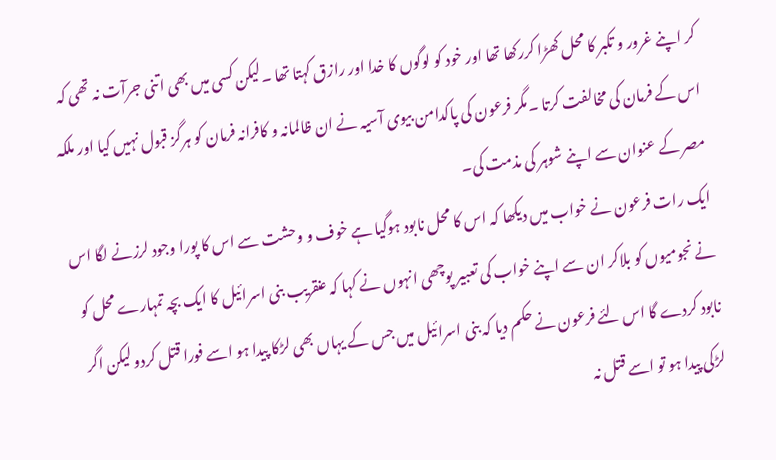کر اپنے غرور و تکبر کا محل کھڑا کررکھا تھا اور خود کو لوگوں کا خدا اور رازق کہتا تھا ۔لیکن کسی میں بھی اتنی جرآت نہ تھی کہ اس کے فرمان کی مخالفت کرتا ۔مگر فرعون کی پاکدامن بیوی آسیہ نے ان ظالمانہ و کافرانہ فرمان کو ہرگز قبول نہیں کیا اور ملکہ مصر کے عنوان سے اپنے شوہر کی مذمت کی۔
ایک رات فرعون نے خواب میں دیکھا کہ اس کا محل نابود ہوگیا ہے خوف و وحشت سے اس کا پورا وجود لرزنے لگا اس نے نجومیوں کو بلاکر ان سے اپنے خواب کی تعبیر پوچھی انہوں نے کہا کہ عنقریب بنی اسرائیل کا ایک بچہ تمہارے محل کو نابود کردے گا اس لئے فرعون نے حکم دیا کہ بنی اسرائیل میں جس کے یہاں بھی لڑکا پیدا ہو اسے فورا قتل کردو لیکن اگر لڑکی پیدا ہو تو اسے قتل نہ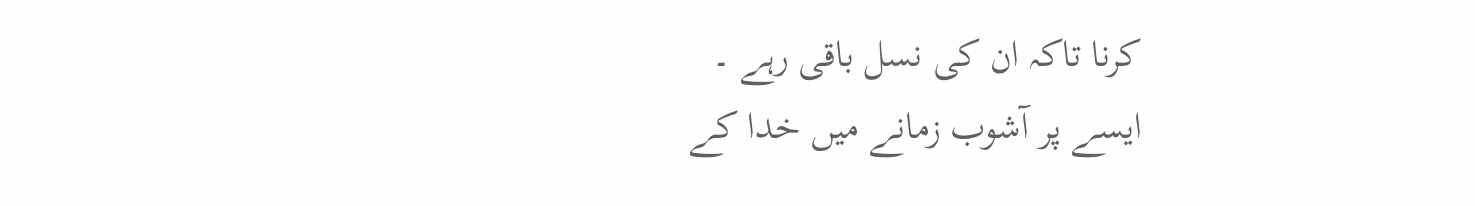کرنا تاکہ ان کی نسل باقی رہے ۔
ایسے پر آشوب زمانے میں خدا کے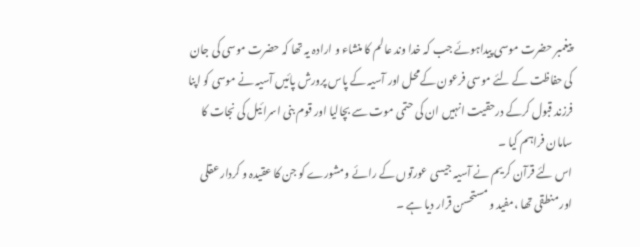پیغمبر حضرت موسی پیداہوئے جب کہ خدا وند عالم کا منشاء و ارادہ یہ تھا کہ حضرت موسی کی جان کی حفاظت کے لئے موسی فرعون کےمحل اور آسیہ کے پاس پرورش پائیں آسیہ نے موسی کو اپنا فرزند قبول کرکے درحقیت انہیں ان کی حتمی موت سے بچالیا اور قوم بنی اسرائیل کی نجات کا سامان فراہم کیا ۔
اس لئے قرآن کریم نے آسیہ جیسی عورتوں کے رائے ومشورے کو جن کا عقیدہ و کردار عقلی اور منطقی تھا ،مفید و مستحسن قرار دیا ہے ۔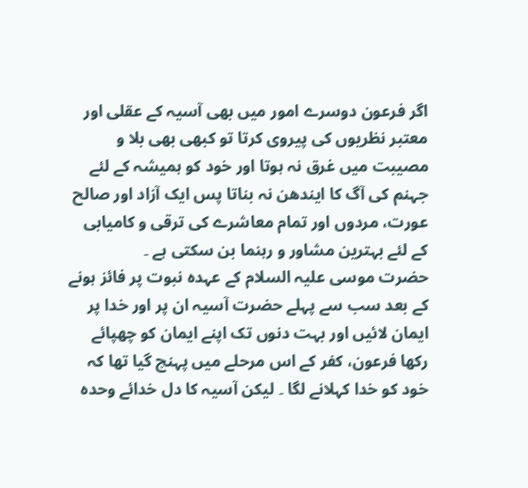اگر فرعون دوسرے امور میں بھی آسیہ کے عقلی اور معتبر نظریوں کی پیروی کرتا تو کبھی بھی بلا و مصیبت میں غرق نہ ہوتا اور خود کو ہمیشہ کے لئے جہنم کی آگ کا ایندھن نہ بناتا پس ایک آزاد اور صالح عورت، مردوں اور تمام معاشرے کی ترقی و کامیابی کے لئے بہترین مشاور و رہنما بن سکتی ہے ۔
حضرت موسی علیہ السلام کے عہدہ نبوت پر فائز ہونے کے بعد سب سے پہلے حضرت آسیہ ان پر اور خدا پر ایمان لائیں اور بہت دنوں تک اپنے ایمان کو چھپائے رکھا فرعون، کفر کے اس مرحلے میں پہنچ گیا تھا کہ خود کو خدا کہلانے لگا ۔ لیکن آسیہ کا دل خدائے وحدہ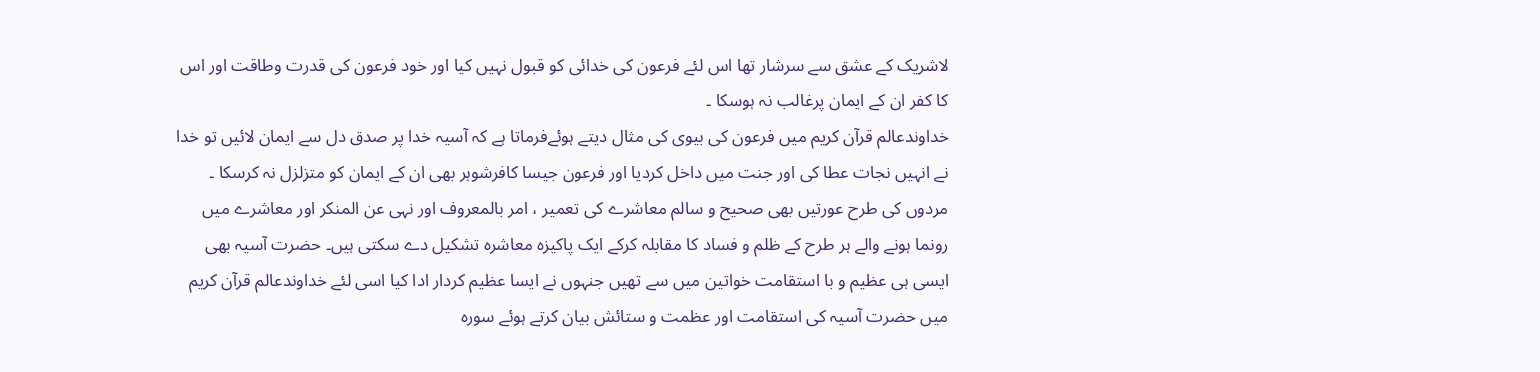لاشریک کے عشق سے سرشار تھا اس لئے فرعون کی خدائی کو قبول نہیں کیا اور خود فرعون کی قدرت وطاقت اور اس کا کفر ان کے ایمان پرغالب نہ ہوسکا ۔
خداوندعالم قرآن کریم میں فرعون کی بیوی کی مثال دیتے ہوئےفرماتا ہے کہ آسیہ خدا پر صدق دل سے ایمان لائیں تو خدا نے انہیں نجات عطا کی اور جنت میں داخل کردیا اور فرعون جیسا کافرشوہر بھی ان کے ایمان کو متزلزل نہ کرسکا ۔
مردوں کی طرح عورتیں بھی صحیح و سالم معاشرے کی تعمیر ، امر بالمعروف اور نہی عن المنکر اور معاشرے میں رونما ہونے والے ہر طرح کے ظلم و فساد کا مقابلہ کرکے ایک پاکیزہ معاشرہ تشکیل دے سکتی ہیں۔ حضرت آسیہ بھی ایسی ہی عظیم و با استقامت خواتین میں سے تھیں جنہوں نے ایسا عظیم کردار ادا کیا اسی لئے خداوندعالم قرآن کریم میں حضرت آسیہ کی استقامت اور عظمت و ستائش بیان کرتے ہوئے سورہ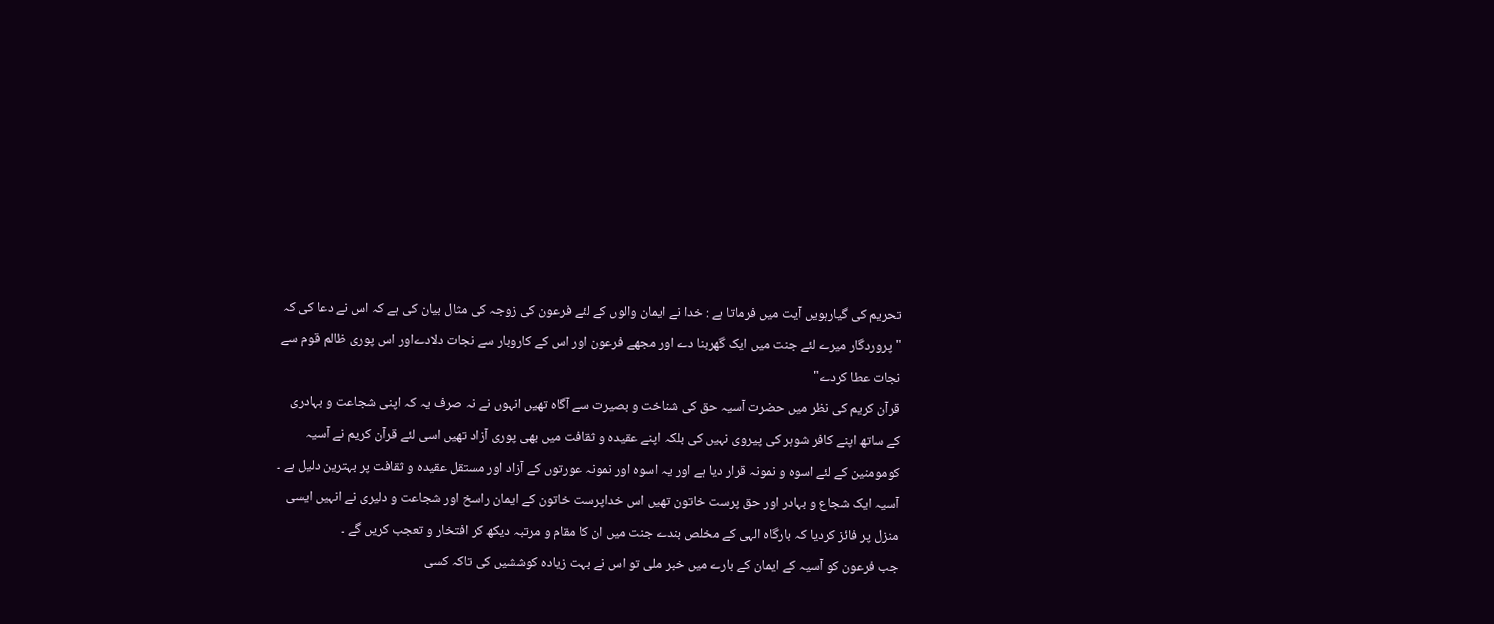تحریم کی گیارہویں آیت میں فرماتا ہے : خدا نے ایمان والوں کے لئے فرعون کی زوجہ کی مثال بیان کی ہے کہ اس نے دعا کی کہ " پروردگار میرے لئے جنت میں ایک گھربنا دے اور مجھے فرعون اور اس کے کاروبار سے نجات دلادےاور اس پوری ظالم قوم سے نجات عطا کردے"
قرآن کریم کی نظر میں حضرت آسیہ حق کی شناخت و بصیرت سے آگاہ تھیں انہوں نے نہ صرف یہ کہ اپنی شجاعت و بہادری کے ساتھ اپنے کافر شوہر کی پیروی نہیں کی بلکہ اپنے عقیدہ و ثقافت میں بھی پوری آزاد تھیں اسی لئے قرآن کریم نے آسیہ کومومنین کے لئے اسوہ و نمونہ قرار دیا ہے اور یہ اسوہ اور نمونہ عورتوں کے آزاد اور مستقل عقیدہ و ثقافت پر بہترین دلیل ہے ۔
آسیہ ایک شجاع و بہادر اور حق پرست خاتون تھیں اس خداپرست خاتون کے ایمان راسخ اور شجاعت و دلیری نے انہیں ایسی منزل پر فائز کردیا کہ بارگاہ الہی کے مخلص بندے جنت میں ان کا مقام و مرتبہ دیکھ کر افتخار و تعجب کریں گے ۔
جب فرعون کو آسیہ کے ایمان کے بارے میں خبر ملی تو اس نے بہت زیادہ کوششیں کی تاکہ کسی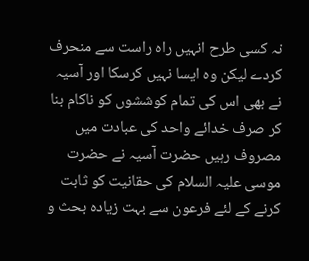نہ کسی طرح انہیں راہ راست سے منحرف کردے لیکن وہ ایسا نہیں کرسکا اور آسیہ نے بھی اس کی تمام کوششوں کو ناکام بنا کر صرف خدائے واحد کی عبادت میں مصروف رہیں حضرت آسیہ نے حضرت موسی علیہ السلام کی حقانیت کو ثابت کرنے کے لئے فرعون سے بہت زيادہ بحث و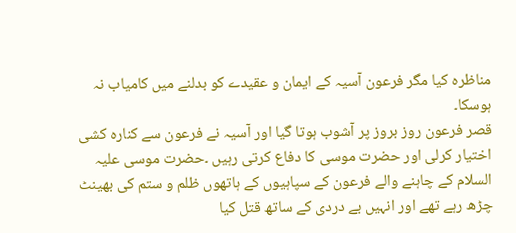مناظرہ کیا مگر فرعون آسیہ کے ایمان و عقیدے کو بدلنے میں کامیاب نہ ہوسکا۔
قصر فرعون روز بروز پر آشوب ہوتا گیا اور آسیہ نے فرعون سے کنارہ کشی اختیار کرلی اور حضرت موسی کا دفاع کرتی رہیں ۔حضرت موسی علیہ السلام کے چاہنے والے فرعون کے سپاہیوں کے ہاتھوں ظلم و ستم کی بھینٹ چڑھ رہے تھے اور انہیں بے دردی کے ساتھ قتل کیا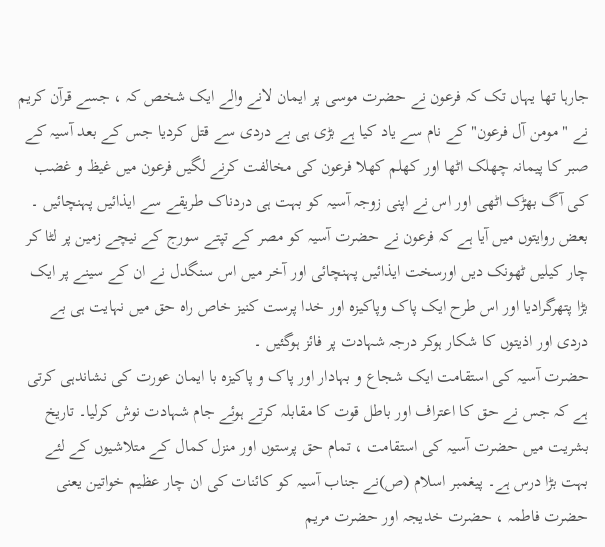جارہا تھا یہاں تک کہ فرعون نے حضرت موسی پر ایمان لانے والے ایک شخص کہ ، جسے قرآن کریم نے " مومن آل فرعون" کے نام سے یاد کیا ہے بڑی ہی بے دردی سے قتل کردیا جس کے بعد آسیہ کے صبر کا پیمانہ چھلک اٹھا اور کھلم کھلا فرعون کی مخالفت کرنے لگیں فرعون میں غیظ و غضب کی آگ بھڑک اٹھی اور اس نے اپنی زوجہ آسیہ کو بہت ہی دردناک طریقے سے ایذائیں پہنچائیں ۔
بعض روایتوں میں آیا ہے کہ فرعون نے حضرت آسیہ کو مصر کے تپتے سورج کے نیچے زمین پر لٹا کر چار کیلیں ٹھونک دیں اورسخت ایذائیں پہنچائی اور آخر میں اس سنگدل نے ان کے سینے پر ایک بڑا پتھرگرادیا اور اس طرح ایک پاک وپاکیزہ اور خدا پرست کنیز خاص راہ حق میں نہایت ہی بے دردی اور اذیتوں کا شکار ہوکر درجہ شہادت پر فائز ہوگئیں ۔
حضرت آسیہ کی استقامت ایک شجاع و بہادار اور پاک و پاکیزہ با ایمان عورت کی نشاندہی کرتی ہے کہ جس نے حق کا اعتراف اور باطل قوت کا مقابلہ کرتے ہوئے جام شہادت نوش کرلیا۔ تاریخ بشریت میں حضرت آسیہ کی استقامت ، تمام حق پرستوں اور منزل کمال کے متلاشیوں کے لئے بہت بڑا درس ہے۔ پیغمبر اسلام (ص)نے جناب آسیہ کو کائنات کی ان چار عظیم خواتین یعنی حضرت فاطمہ ، حضرت خدیجہ اور حضرت مریم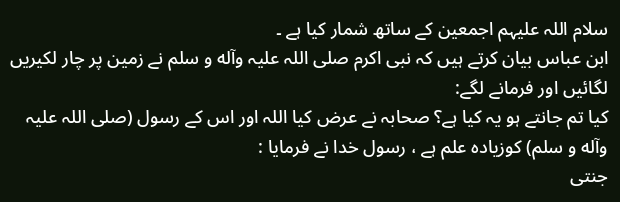سلام اللہ علیہم اجمعین کے ساتھ شمار کیا ہے ۔
ابن عباس بیان کرتے ہيں کہ نبی اكرم صلی اللہ علیہ وآله و سلم نے زمین پر چار لکیریں لگائيں اور فرمانے لگے:
کیا تم جانتے ہو یہ کیا ہے؟ صحابہ نے عرض کیا اللہ اور اس کے رسول (صلی اللہ علیہ وآله و سلم) کوزيادہ علم ہے ، رسول خدا نے فرمایا :
جنتی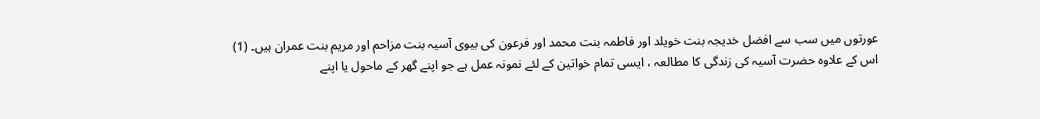عورتوں میں سب سے افضل خدیجہ بنت خویلد اور فاطمہ بنت محمد اور فرعون کی بیوی آسیہ بنت مزاحم اور مریم بنت عمران ہیں۔ (1)
اس کے علاوہ حضرت آسیہ کی زندگی کا مطالعہ ، ایسی تمام خواتین کے لئے نمونہ عمل ہے جو اپنے گھر کے ماحول یا اپنے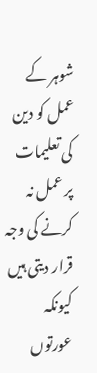شوہر کے عمل کو دین کی تعلیمات پر عمل نہ کرنے کی وجہ قرار دیتی ہیں کیونکہ عورتوں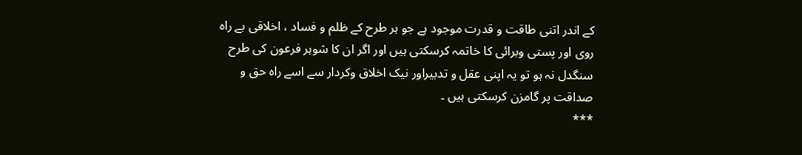کے اندر اتنی طاقت و قدرت موجود ہے جو ہر طرح کے ظلم و فساد ، اخلاقی بے راہ روی اور پستی وبرائی کا خاتمہ کرسکتی ہیں اور اگر ان کا شوہر فرعون کی طرح سنگدل نہ ہو تو یہ اپنی عقل و تدبیراور نیک اخلاق وکردار سے اسے راہ حق و صداقت پر گامزن کرسکتی ہیں ۔
***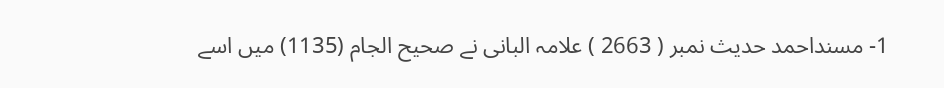1- مسنداحمد حديث نمبر ( 2663 ) علامہ البانی نے صحیح الجام (1135) میں اسے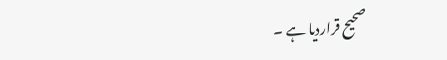صحیح قراردیا ہے ۔